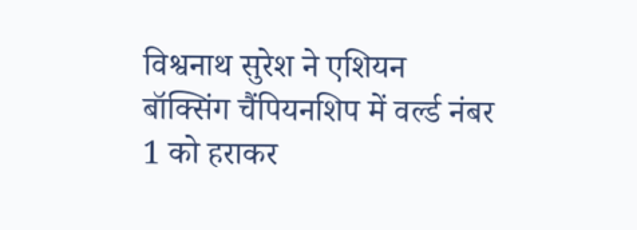विश्वनाथ सुरेश ने एशियन बॉक्सिंग चैंपियनशिप में वर्ल्ड नंबर 1 को हराकर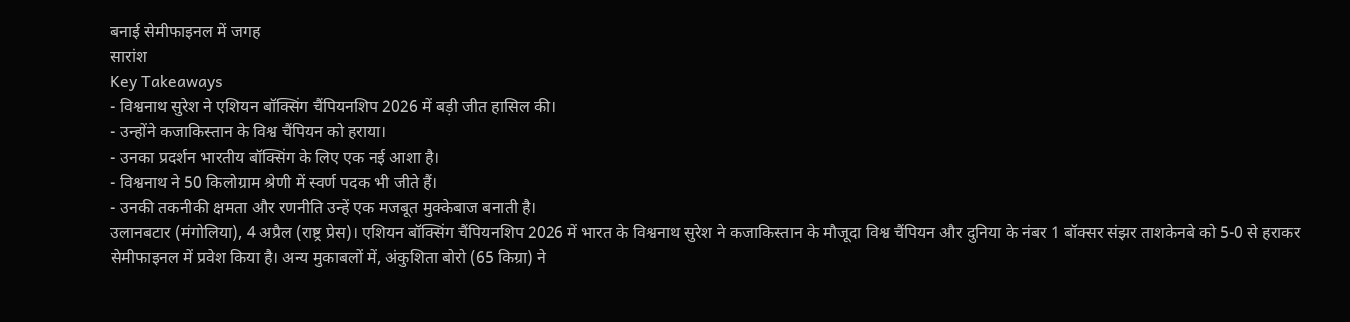बनाई सेमीफाइनल में जगह
सारांश
Key Takeaways
- विश्वनाथ सुरेश ने एशियन बॉक्सिंग चैंपियनशिप 2026 में बड़ी जीत हासिल की।
- उन्होंने कजाकिस्तान के विश्व चैंपियन को हराया।
- उनका प्रदर्शन भारतीय बॉक्सिंग के लिए एक नई आशा है।
- विश्वनाथ ने 50 किलोग्राम श्रेणी में स्वर्ण पदक भी जीते हैं।
- उनकी तकनीकी क्षमता और रणनीति उन्हें एक मजबूत मुक्केबाज बनाती है।
उलानबटार (मंगोलिया), 4 अप्रैल (राष्ट्र प्रेस)। एशियन बॉक्सिंग चैंपियनशिप 2026 में भारत के विश्वनाथ सुरेश ने कजाकिस्तान के मौजूदा विश्व चैंपियन और दुनिया के नंबर 1 बॉक्सर संझर ताशकेनबे को 5-0 से हराकर सेमीफाइनल में प्रवेश किया है। अन्य मुकाबलों में, अंकुशिता बोरो (65 किग्रा) ने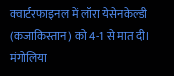क्वार्टरफाइनल में लॉरा येसेनकेल्डी (कजाकिस्तान) को 4-1 से मात दी।
मंगोलिया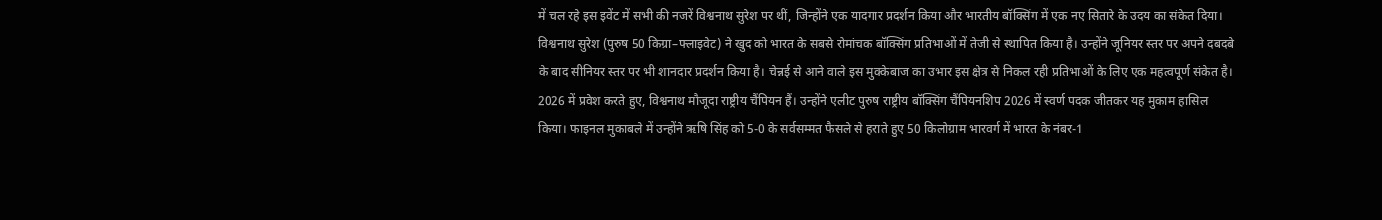में चल रहे इस इवेंट में सभी की नजरें विश्वनाथ सुरेश पर थीं, जिन्होंने एक यादगार प्रदर्शन किया और भारतीय बॉक्सिंग में एक नए सितारे के उदय का संकेत दिया।
विश्वनाथ सुरेश (पुरुष 50 किग्रा–फ्लाइवेट) ने खुद को भारत के सबसे रोमांचक बॉक्सिंग प्रतिभाओं में तेजी से स्थापित किया है। उन्होंने जूनियर स्तर पर अपने दबदबे के बाद सीनियर स्तर पर भी शानदार प्रदर्शन किया है। चेन्नई से आने वाले इस मुक्केबाज का उभार इस क्षेत्र से निकल रही प्रतिभाओं के लिए एक महत्वपूर्ण संकेत है।
2026 में प्रवेश करते हुए, विश्वनाथ मौजूदा राष्ट्रीय चैंपियन हैं। उन्होंने एलीट पुरुष राष्ट्रीय बॉक्सिंग चैंपियनशिप 2026 में स्वर्ण पदक जीतकर यह मुकाम हासिल किया। फाइनल मुकाबले में उन्होंने ऋषि सिंह को 5-0 के सर्वसम्मत फैसले से हराते हुए 50 किलोग्राम भारवर्ग में भारत के नंबर-1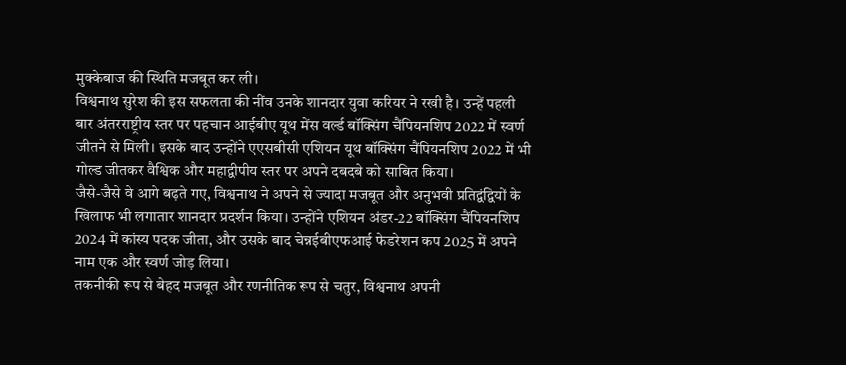मुक्केबाज की स्थिति मजबूत कर ली।
विश्वनाथ सुरेश की इस सफलता की नींव उनके शानदार युवा करियर ने रखी है। उन्हें पहली बार अंतरराष्ट्रीय स्तर पर पहचान आईबीए यूथ मेंस वर्ल्ड बॉक्सिंग चैंपियनशिप 2022 में स्वर्ण जीतने से मिली। इसके बाद उन्होंने एएसबीसी एशियन यूथ बॉक्सिंग चैंपियनशिप 2022 में भी गोल्ड जीतकर वैश्विक और महाद्वीपीय स्तर पर अपने दबदबे को साबित किया।
जैसे-जैसे वे आगे बढ़ते गए, विश्वनाथ ने अपने से ज्यादा मजबूत और अनुभवी प्रतिद्वंद्वियों के खिलाफ भी लगातार शानदार प्रदर्शन किया। उन्होंने एशियन अंडर-22 बॉक्सिंग चैंपियनशिप 2024 में कांस्य पदक जीता, और उसके बाद चेन्नईबीएफआई फेडरेशन कप 2025 में अपने नाम एक और स्वर्ण जोड़ लिया।
तकनीकी रूप से बेहद मजबूत और रणनीतिक रूप से चतुर, विश्वनाथ अपनी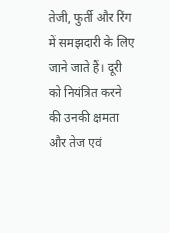तेजी, फुर्ती और रिंग में समझदारी के लिए जाने जाते हैं। दूरी को नियंत्रित करने की उनकी क्षमता और तेज एवं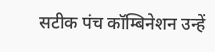सटीक पंच कॉम्बिनेशन उन्हें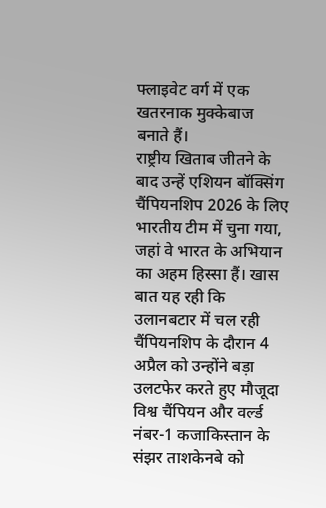फ्लाइवेट वर्ग में एक खतरनाक मुक्केबाज बनाते हैं।
राष्ट्रीय खिताब जीतने के बाद उन्हें एशियन बॉक्सिंग चैंपियनशिप 2026 के लिए भारतीय टीम में चुना गया, जहां वे भारत के अभियान का अहम हिस्सा हैं। खास बात यह रही कि उलानबटार में चल रही चैंपियनशिप के दौरान 4 अप्रैल को उन्होंने बड़ा उलटफेर करते हुए मौजूदा विश्व चैंपियन और वर्ल्ड नंबर-1 कजाकिस्तान के संझर ताशकेनबे को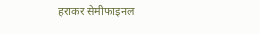हराकर सेमीफाइनल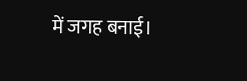में जगह बनाई।